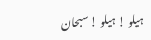ہیلو ! ہیلو ! سبحان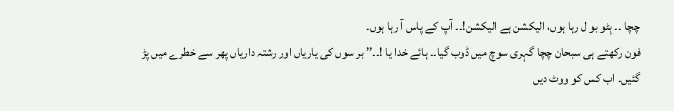چچا ۔۔ بِٹو بو ل رہا ہوں، الیکشن ہے الیکشن!۔۔ آپ کے پاس آ رہا ہوں۔
فون رکھتے ہی سبحان چچا گہری سوچ میں ڈوب گیا۔۔ ہائے خدا یا !۔۔’’ بر سوں کی یاریاں اور رشتہ داریاں پھر سے خطرے میں پڑ گئیں۔ اب کس کو ووٹ دیں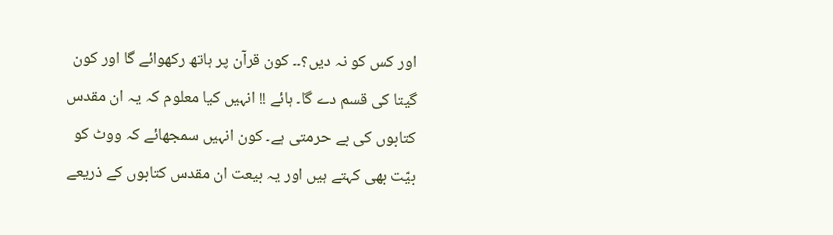اور کس کو نہ دیں؟۔۔ کون قرآن پر ہاتھ رکھوائے گا اور کون گیتا کی قسم دے گا۔ ہائے !! انہیں کیا معلوم کہ یہ ان مقدس کتابوں کی بے حرمتی ہے۔ کون انہیں سمجھائے کہ ووٹ کو بیّت بھی کہتے ہیں اور یہ بیعت ان مقدس کتابوں کے ذریعے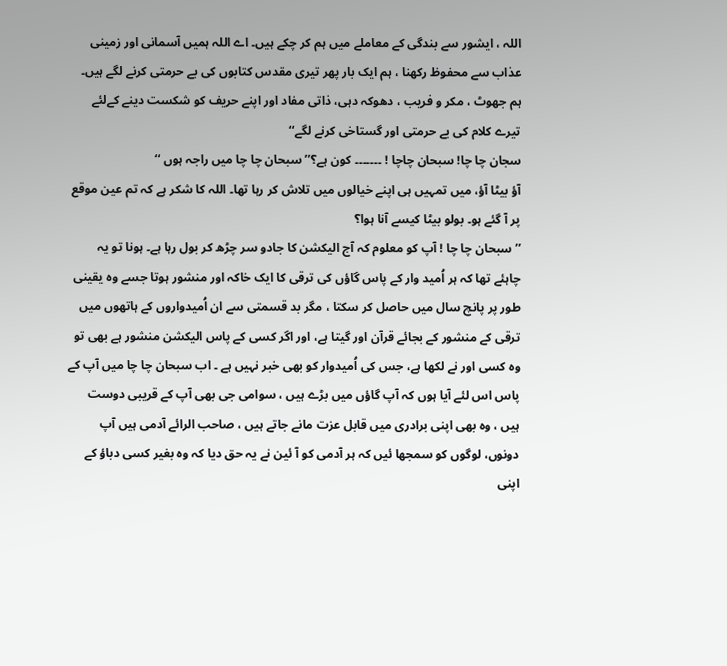اللہ ، ایشور سے بندگی کے معاملے میں ہم کر چکے ہیں۔ اے اللہ ہمیں آسمانی اور زمینی عذاب سے محفوظ رکھنا ، ہم ایک بار پھر تیری مقدس کتابوں کی بے حرمتی کرنے لگے ہیں۔ ہم جھوٹ ، مکر و فریب ، دھوکہ دہی، ذاتی مفاد اور اپنے حریف کو شکست دینے کےلئے تیرے کلام کی بے حرمتی اور گستاخی کرنے لگے‘‘
سجان چا چا! سبحان چاچا ! ۔۔۔۔۔۔۔ کون ہے؟’’ سبحان چا چا میں راجہ ہوں ‘‘
آؤ بیٹا آؤ، میں تمہیں ہی اپنے خیالوں میں تلاش کر رہا تھا۔ اللہ کا شکر ہے کہ تم عین موقع پر آ گئے ہو۔ بولو بیٹا کیسے آنا ہوا؟
’’سبحان چا چا ! آپ کو معلوم کہ آج الیکشن کا جادو سر چڑھ کر بول رہا ہے۔ ہونا تو یہ چاہئے تھا کہ ہر اُمید وار کے پاس گاؤں کی ترقی کا ایک خاکہ اور منشور ہوتا جسے وہ یقینی طور پر پانچ سال میں حاصل کر سکتا ، مگر بد قسمتی سے ان اُمیدواروں کے ہاتھوں میں ترقی کے منشور کے بجائے قرآن اور گیتا ہے، اور اگر کسی کے پاس الیکشن منشور ہے بھی تو وہ کسی اور نے لکھا ہے، جس کی اُمیدوار کو بھی خبر نہیں ہے ۔ اب سبحان چا چا میں آپ کے پاس اس لئے آیا ہوں کہ آپ گاؤں میں بڑے ہیں ، سوامی جی بھی آپ کے قریبی دوست ہیں ، وہ بھی اپنی برادری میں قابل عزت مانے جاتے ہیں ، صاحب الرائے آدمی ہیں آپ دونوں، لوگوں کو سمجھا ئیں کہ ہر آدمی کو آ ئین نے یہ حق دیا کہ وہ بغیر کسی دباؤ کے اپنی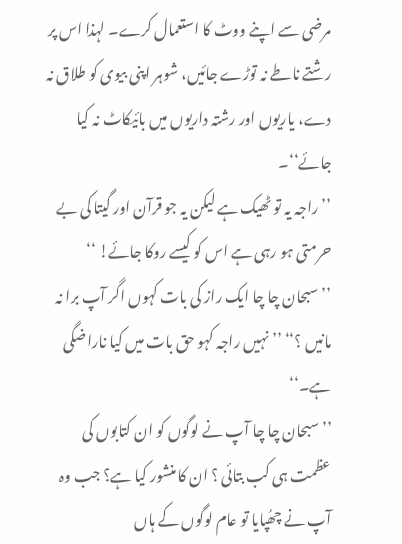مرضی سے اپنے ووٹ کا استعمال کرے۔ لہذا اس پر رشتے ناطے نہ توڑے جائیں، شوہر اپنی بیوی کو طلاق نہ دے، یاریوں اور رشتہ داریوں میں بائیکاٹ نہ کیا جائے‘‘۔
’’ راجہ یہ تو ٹھیک ہے لیکن یہ جو قرآن اور گیتا کی بے حرمتی ہو رہی ہے اس کو کیسے روکا جائے! ‘‘
’’ سبحان چا چا ایک راز کی بات کہوں اگر آپ برا نہ مانیں ؟‘‘ ’’ نہیں راجہ کہو حق بات میں کیا ناراضگی ہے۔‘‘
’’ سبحان چا چا آپ نے لوگوں کو ان کتابوں کی عظمت ہی کب بتائی ؟ ان کا منشور کیا ہے؟ جب وہ آپ نے چھُپایا تو عام لوگوں کے ہاں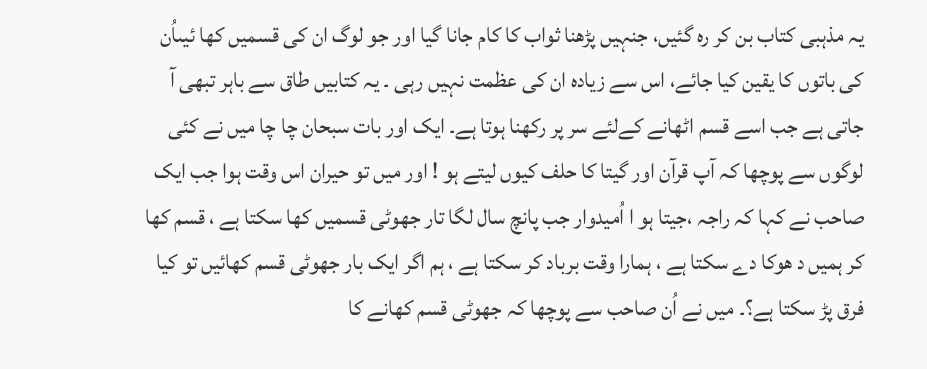یہ مذہبی کتاب بن کر رہ گئیں، جنہیں پڑھنا ثواب کا کام جانا گیا اور جو لوگ ان کی قسمیں کھا ئیںاُن کی باتوں کا یقین کیا جائے، اس سے زیادہ ان کی عظمت نہیں رہی ۔ یہ کتابیں طاق سے باہر تبھی آ جاتی ہے جب اسے قسم اٹھانے کےلئے سر پر رکھنا ہوتا ہے۔ ایک اور بات سبحان چا چا میں نے کئی لوگوں سے پوچھا کہ آپ قرآن اور گیتا کا حلف کیوں لیتے ہو ! اور میں تو حیران اس وقت ہوا جب ایک صاحب نے کہا کہ راجہ ،جیتا ہو ا اُمیدوار جب پانچ سال لگا تار جھوٹی قسمیں کھا سکتا ہے ، قسم کھا کر ہمیں د ھوکا دے سکتا ہے ، ہمارا وقت برباد کر سکتا ہے ، ہم اگر ایک بار جھوٹی قسم کھائیں تو کیا فرق پڑ سکتا ہے؟۔ میں نے اُن صاحب سے پوچھا کہ جھوٹی قسم کھانے کا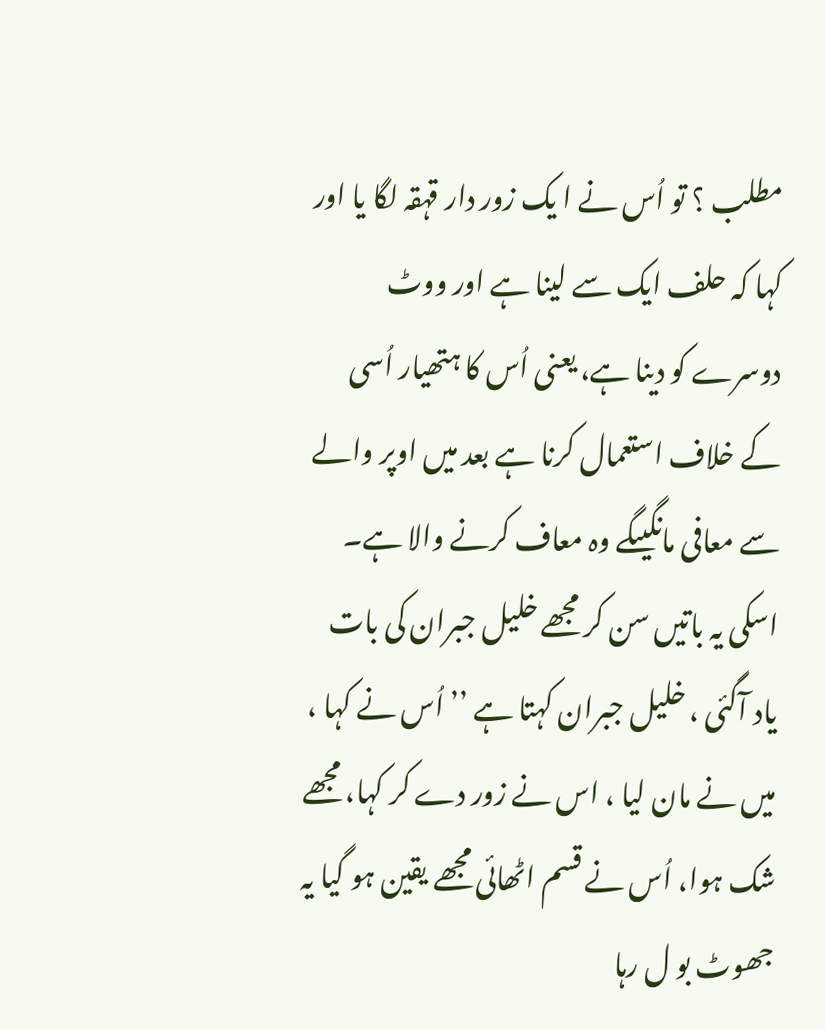مطلب ؟ تو اُس نے ا یک زور دار قہقہ لگا یا اور کہا کہ حلف ایک سے لینا ہے اور ووٹ دوسرے کو دینا ہے، یعنی اُس کا ہتھیار اُسی کے خلاف استعمال کرنا ہے بعد میں اوپر والے سے معافی مانگیںگے وہ معاف کرنے والا ہے۔ اسکی یہ باتیں سن کر مجھے خلیل جبران کی بات یاد آگئی ، خلیل جبران کہتا ہے ’’ اُس نے کہا ، میں نے مان لیا ، اس نے زور دے کر کہا، مجھے شک ہوا، اُس نے قسم اٹھائی مجھے یقین ہو گیا یہ جھوٹ بو ل رہا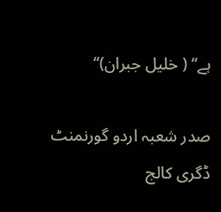ہے‘‘ ( خلیل جبران)‘‘

صدر شعبہ اردو گورنمنٹ ڈگری کالج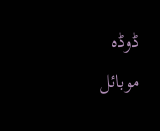ڈوڈہ
موبائل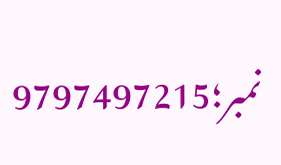نمبر؛9797497215